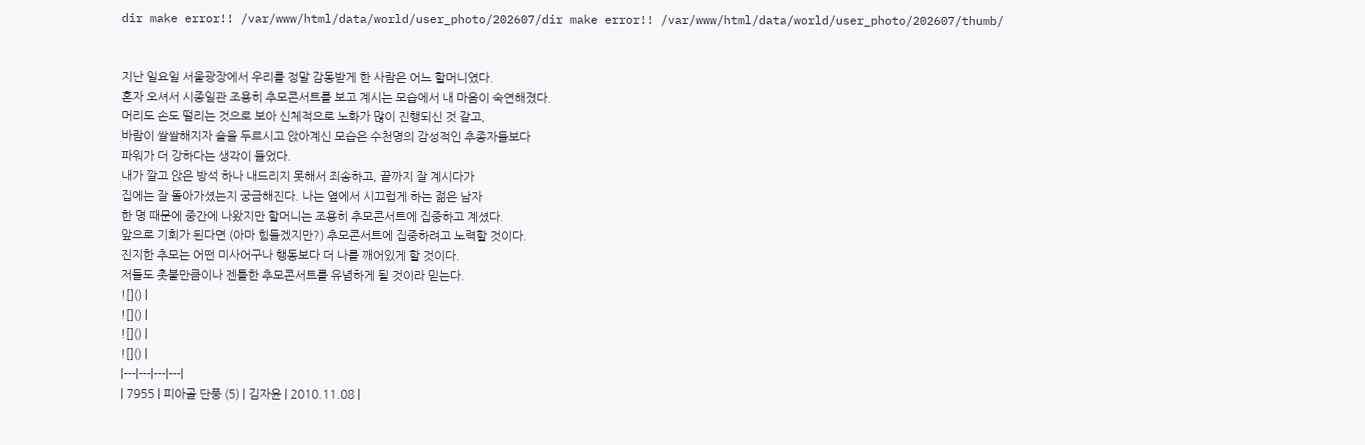dir make error!! /var/www/html/data/world/user_photo/202607/dir make error!! /var/www/html/data/world/user_photo/202607/thumb/


지난 일요일 서울광장에서 우리를 정말 감동받게 한 사람은 어느 할머니였다.
혼자 오셔서 시종일관 조용히 추모콘서트를 보고 계시는 모습에서 내 마음이 숙연해졌다.
머리도 손도 떨리는 것으로 보아 신체적으로 노화가 많이 진행되신 것 같고,
바람이 쌀쌀해지자 숄을 두르시고 앉아계신 모습은 수천명의 감성적인 추종자들보다
파워가 더 강하다는 생각이 들었다.
내가 깔고 앉은 방석 하나 내드리지 못해서 죄송하고, 끝까지 잘 계시다가
집에는 잘 돌아가셨는지 궁금해진다. 나는 옆에서 시끄럽게 하는 젊은 남자
한 명 때문에 중간에 나왔지만 할머니는 조용히 추모콘서트에 집중하고 계셨다.
앞으로 기회가 된다면 (아마 힘들겠지만?) 추모콘서트에 집중하려고 노력할 것이다.
진지한 추모는 어떤 미사어구나 행동보다 더 나를 깨어있게 할 것이다.
저들도 촛불만큼이나 젠틀한 추모콘서트를 유념하게 될 것이라 믿는다.
![]() |
![]() |
![]() |
![]() |
|---|---|---|---|
| 7955 | 피아골 단풍 (5) | 김자윤 | 2010.11.08 |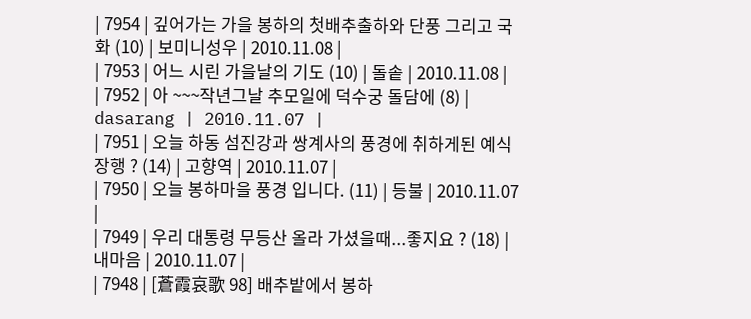| 7954 | 깊어가는 가을 봉하의 첫배추출하와 단풍 그리고 국화 (10) | 보미니성우 | 2010.11.08 |
| 7953 | 어느 시린 가을날의 기도 (10) | 돌솥 | 2010.11.08 |
| 7952 | 아 ~~~작년그날 추모일에 덕수궁 돌담에 (8) | dasarang | 2010.11.07 |
| 7951 | 오늘 하동 섬진강과 쌍계사의 풍경에 취하게된 예식장행 ? (14) | 고향역 | 2010.11.07 |
| 7950 | 오늘 봉하마을 풍경 입니다. (11) | 등불 | 2010.11.07 |
| 7949 | 우리 대통령 무등산 올라 가셨을때...좋지요 ? (18) | 내마음 | 2010.11.07 |
| 7948 | [蒼霞哀歌 98] 배추밭에서 봉하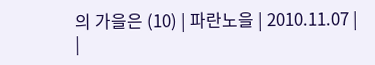의 가을은 (10) | 파란노을 | 2010.11.07 |
|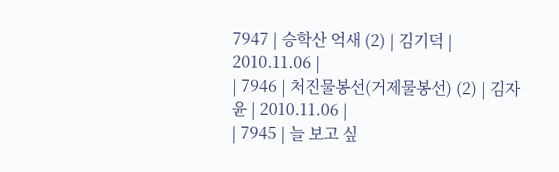7947 | 승학산 억새 (2) | 김기덕 | 2010.11.06 |
| 7946 | 처진물봉선(거제물봉선) (2) | 김자윤 | 2010.11.06 |
| 7945 | 늘 보고 싶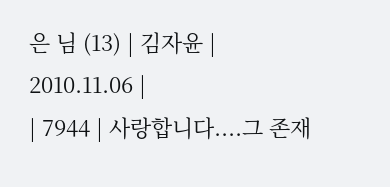은 님 (13) | 김자윤 | 2010.11.06 |
| 7944 | 사랑합니다....그 존재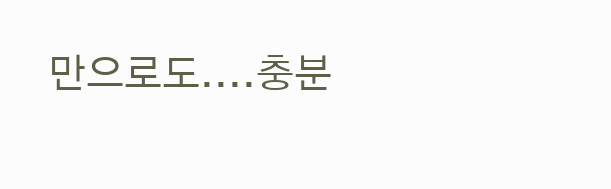만으로도....충분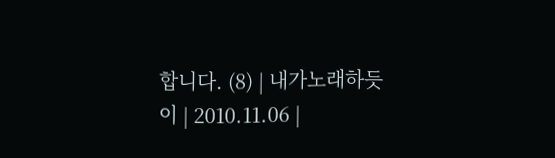합니다. (8) | 내가노래하듯이 | 2010.11.06 |